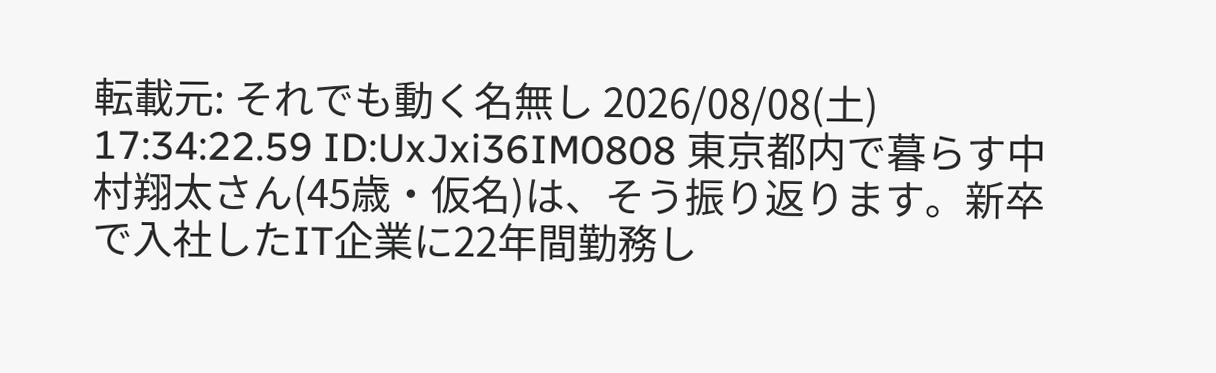転載元: それでも動く名無し 2026/08/08(土) 17:34:22.59 ID:UxJxi36IM0808 東京都内で暮らす中村翔太さん(45歳・仮名)は、そう振り返ります。新卒で入社したIT企業に22年間勤務し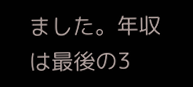ました。年収は最後の3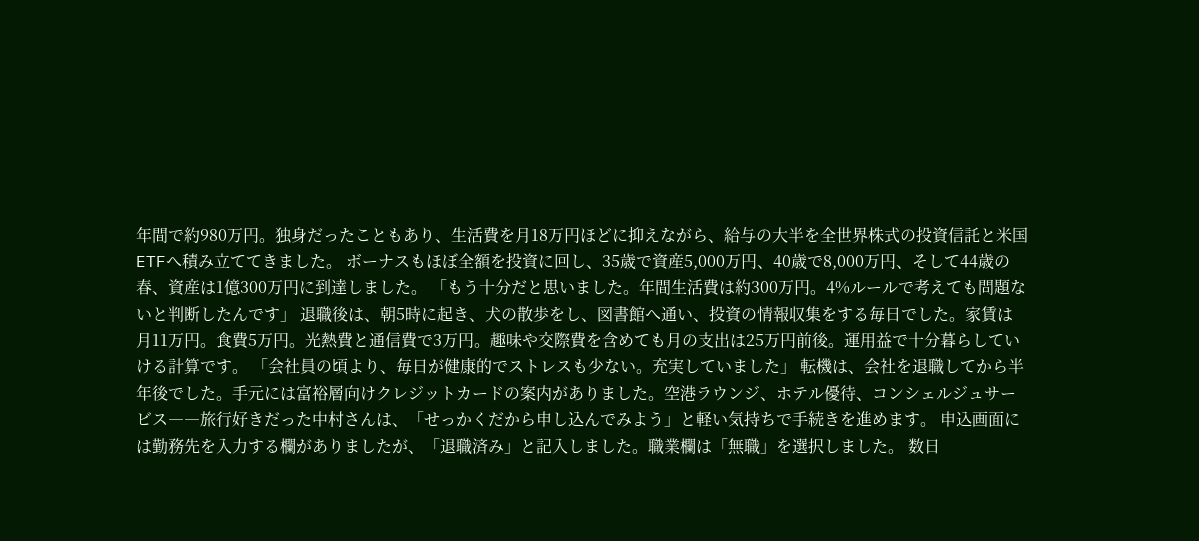年間で約980万円。独身だったこともあり、生活費を月18万円ほどに抑えながら、給与の大半を全世界株式の投資信託と米国ETFへ積み立ててきました。 ボーナスもほぼ全額を投資に回し、35歳で資産5,000万円、40歳で8,000万円、そして44歳の春、資産は1億300万円に到達しました。 「もう十分だと思いました。年間生活費は約300万円。4%ルールで考えても問題ないと判断したんです」 退職後は、朝5時に起き、犬の散歩をし、図書館へ通い、投資の情報収集をする毎日でした。家賃は月11万円。食費5万円。光熱費と通信費で3万円。趣味や交際費を含めても月の支出は25万円前後。運用益で十分暮らしていける計算です。 「会社員の頃より、毎日が健康的でストレスも少ない。充実していました」 転機は、会社を退職してから半年後でした。手元には富裕層向けクレジットカードの案内がありました。空港ラウンジ、ホテル優待、コンシェルジュサービス――旅行好きだった中村さんは、「せっかくだから申し込んでみよう」と軽い気持ちで手続きを進めます。 申込画面には勤務先を入力する欄がありましたが、「退職済み」と記入しました。職業欄は「無職」を選択しました。 数日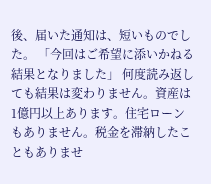後、届いた通知は、短いものでした。 「今回はご希望に添いかねる結果となりました」 何度読み返しても結果は変わりません。資産は1億円以上あります。住宅ローンもありません。税金を滞納したこともありませ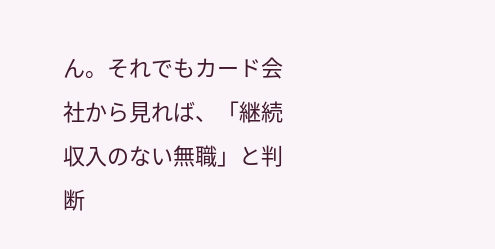ん。それでもカード会社から見れば、「継続収入のない無職」と判断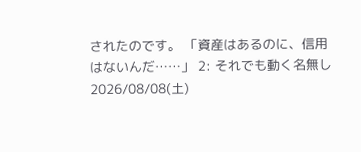されたのです。 「資産はあるのに、信用はないんだ……」 2: それでも動く名無し 2026/08/08(土)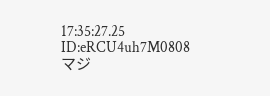17:35:27.25 ID:eRCU4uh7M0808 マジ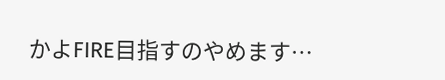かよFIRE目指すのやめます…